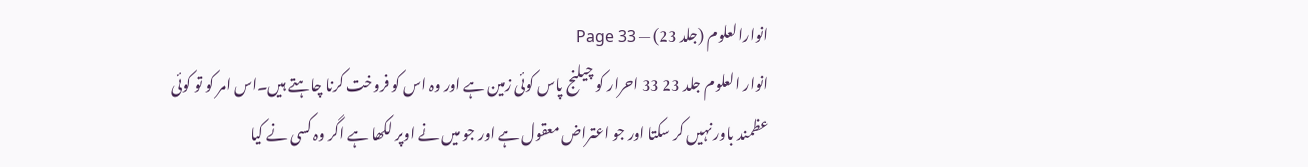انوارالعلوم (جلد 23) — Page 33
انوار العلوم جلد 23 33 احرار کو چیلنج پاس کوئی زمین ہے اور وہ اس کو فروخت کرنا چاہتے ہیں۔اس امر کو تو کوئی عظمند باور نہیں کر سکتا اور جو اعتراض معقول ہے اور جو میں نے اوپر لکھا ہے اگر وہ کسی نے کیا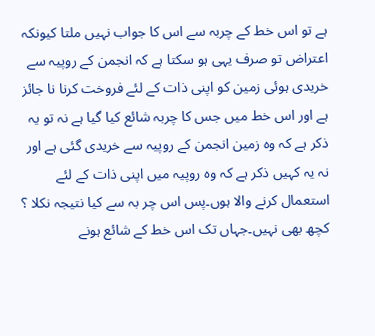ہے تو اس خط کے چربہ سے اس کا جواب نہیں ملتا کیونکہ اعتراض تو صرف یہی ہو سکتا ہے کہ انجمن کے روپیہ سے خریدی ہوئی زمین کو اپنی ذات کے لئے فروخت کرنا نا جائز ہے اور اس خط میں جس کا چربہ شائع کیا گیا ہے نہ تو یہ ذکر ہے کہ وہ زمین انجمن کے روپیہ سے خریدی گئی ہے اور نہ یہ کہیں ذکر ہے کہ وہ روپیہ میں اپنی ذات کے لئے استعمال کرنے والا ہوں۔پس اس چر بہ سے کیا نتیجہ نکلا ؟ کچھ بھی نہیں۔جہاں تک اس خط کے شائع ہونے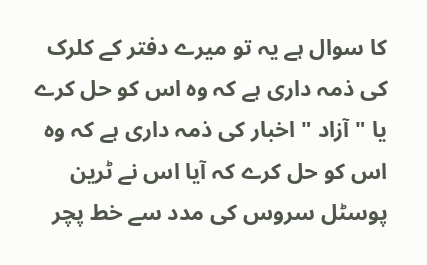کا سوال ہے یہ تو میرے دفتر کے کلرک کی ذمہ داری ہے کہ وہ اس کو حل کرے یا " آزاد " اخبار کی ذمہ داری ہے کہ وہ اس کو حل کرے کہ آیا اس نے ٹرین پوسٹل سروس کی مدد سے خط پچر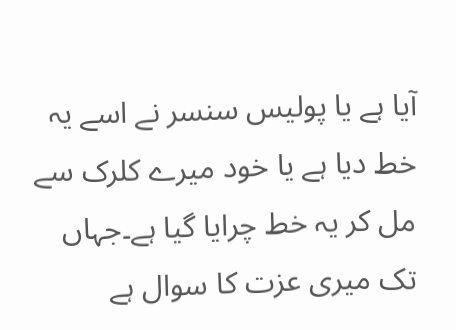آیا ہے یا پولیس سنسر نے اسے یہ خط دیا ہے یا خود میرے کلرک سے مل کر یہ خط چرایا گیا ہے۔جہاں تک میری عزت کا سوال ہے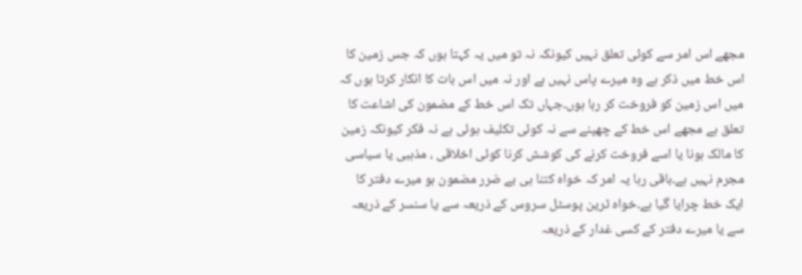مجھے اس امر سے کوئی تعلق نہیں کیونکہ نہ تو میں یہ کہتا ہوں کہ جس زمین کا اس خط میں ذکر ہے وہ میرے پاس نہیں ہے اور نہ میں اس بات کا انکار کرتا ہوں کہ میں اس زمین کو فروخت کر رہا ہوں۔جہاں تک اس خط کے مضمون کی اشاعت کا تعلق ہے مجھے اس خط کے چھپنے سے نہ کوئی تکلیف ہوئی ہے نہ فکر کیونکہ زمین کا مالک ہونا یا اسے فروخت کرنے کی کوشش کرنا کوئی اخلاقی ، مذہبی یا سیاسی مجرم نہیں ہے۔باقی رہا یہ امر کہ خواہ کتنا ہی بے ضرر مضمون ہو میرے دفتر کا ایک خط چرایا گیا ہے۔خواہ ٹرین پوسٹل سروس کے ذریعہ سے یا سنسر کے ذریعہ سے یا میرے دفتر کے کسی غدار کے ذریعہ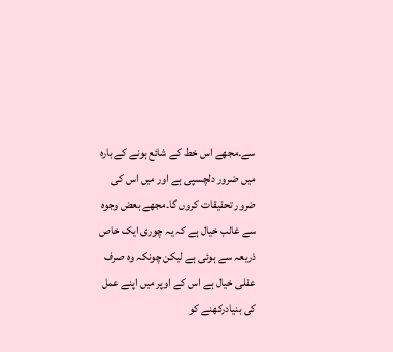سے۔مجھے اس خط کے شائع ہونے کے بارہ میں ضرور دلچسپی ہے اور میں اس کی ضرور تحقیقات کروں گا۔مجھے بعض وجوہ سے غالب خیال ہے کہ یہ چوری ایک خاص ذریعہ سے ہوئی ہے لیکن چونکہ وہ صرف عقلی خیال ہے اس کے اوپر میں اپنے عمل کی بنیادرکھنے کو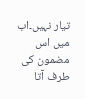تیار نہیں۔اب میں اس مضمون کی طرف آتا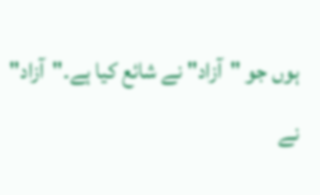ہوں جو "آزاد" نے شائع کیا ہے۔"آزاد" نے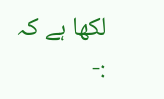لکھا ہے کہ :-